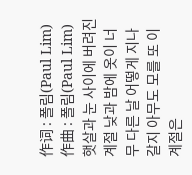作词 : 폴림(Paul Lim) 作曲 : 폴림(Paul Lim) 햇살과 눈 사이에 버려진 계절 낮과 밤에 옷이 너무 다른 날 어떻게 지나갈지 아무도 모를 또 이 계절은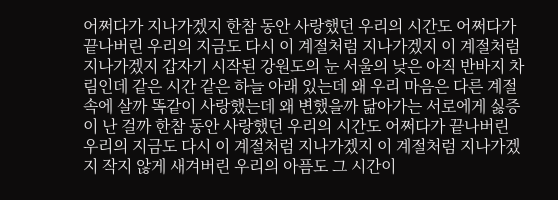어쩌다가 지나가겠지 한참 동안 사랑했던 우리의 시간도 어쩌다가 끝나버린 우리의 지금도 다시 이 계절처럼 지나가겠지 이 계절처럼 지나가겠지 갑자기 시작된 강원도의 눈 서울의 낮은 아직 반바지 차림인데 같은 시간 같은 하늘 아래 있는데 왜 우리 마음은 다른 계절 속에 살까 똑같이 사랑했는데 왜 변했을까 닮아가는 서로에게 싫증이 난 걸까 한참 동안 사랑했던 우리의 시간도 어쩌다가 끝나버린 우리의 지금도 다시 이 계절처럼 지나가겠지 이 계절처럼 지나가겠지 작지 않게 새겨버린 우리의 아픔도 그 시간이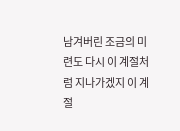남겨버린 조금의 미련도 다시 이 계절처럼 지나가겠지 이 계절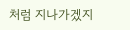처럼 지나가겠지